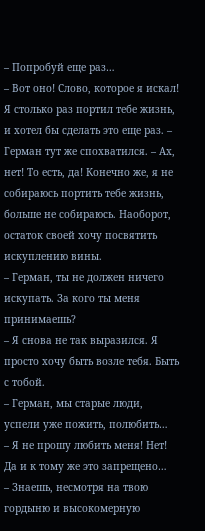– Попробуй еще раз…
– Вот оно! Слово, которое я искал! Я столько раз портил тебе жизнь, и хотел бы сделать это еще раз. – Герман тут же спохватился. – Ах, нет! То есть, да! Конечно же, я не собираюсь портить тебе жизнь, больше не собираюсь. Наоборот, остаток своей хочу посвятить искуплению вины.
– Герман, ты не должен ничего искупать. За кого ты меня принимаешь?
– Я снова не так выразился. Я просто хочу быть возле тебя. Быть с тобой.
– Герман, мы старые люди, успели уже пожить, полюбить…
– Я не прошу любить меня! Нет! Да и к тому же это запрещено…
– Знаешь, несмотря на твою гордыню и высокомерную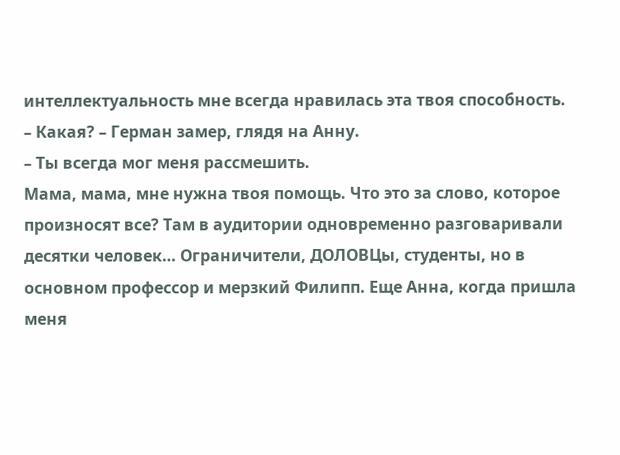интеллектуальность мне всегда нравилась эта твоя способность.
– Какая? – Герман замер, глядя на Анну.
– Ты всегда мог меня рассмешить.
Мама, мама, мне нужна твоя помощь. Что это за слово, которое произносят все? Там в аудитории одновременно разговаривали десятки человек… Ограничители, ДОЛОВЦы, студенты, но в основном профессор и мерзкий Филипп. Еще Анна, когда пришла меня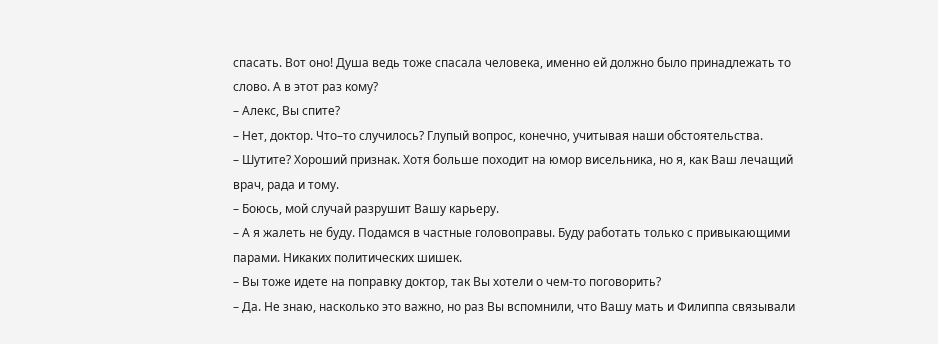спасать. Вот оно! Душа ведь тоже спасала человека, именно ей должно было принадлежать то слово. А в этот раз кому?
– Алекс, Вы спите?
– Нет, доктор. Что–то случилось? Глупый вопрос, конечно, учитывая наши обстоятельства.
– Шутите? Хороший признак. Хотя больше походит на юмор висельника, но я, как Ваш лечащий врач, рада и тому.
– Боюсь, мой случай разрушит Вашу карьеру.
– А я жалеть не буду. Подамся в частные головоправы. Буду работать только с привыкающими парами. Никаких политических шишек.
– Вы тоже идете на поправку доктор, так Вы хотели о чем-то поговорить?
– Да. Не знаю, насколько это важно, но раз Вы вспомнили, что Вашу мать и Филиппа связывали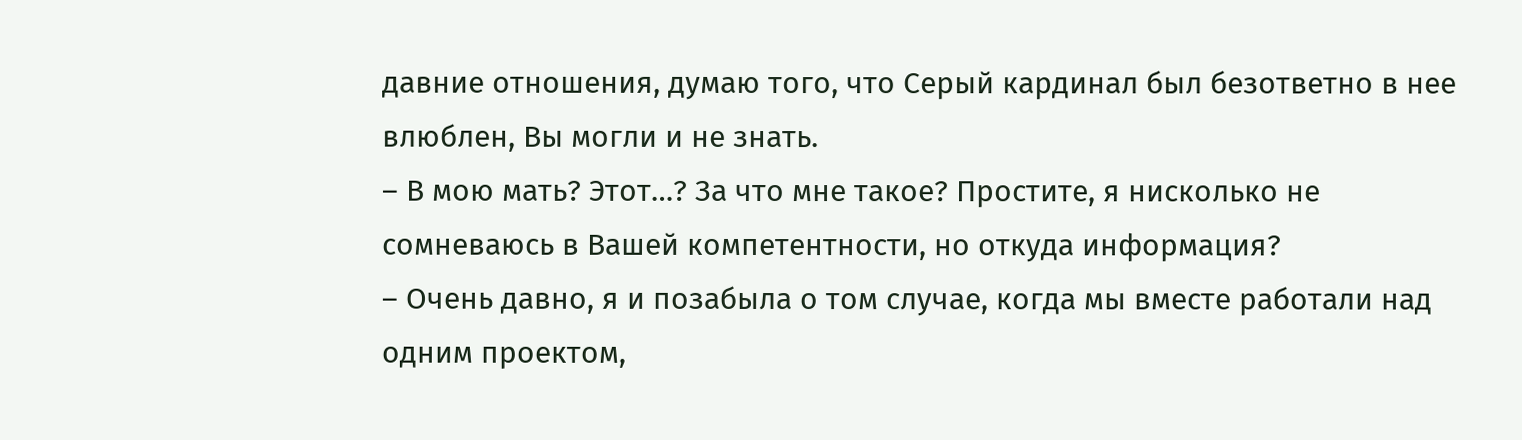давние отношения, думаю того, что Серый кардинал был безответно в нее влюблен, Вы могли и не знать.
– В мою мать? Этот…? За что мне такое? Простите, я нисколько не сомневаюсь в Вашей компетентности, но откуда информация?
– Очень давно, я и позабыла о том случае, когда мы вместе работали над одним проектом,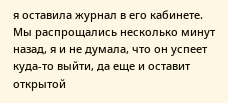я оставила журнал в его кабинете. Мы распрощались несколько минут назад, я и не думала, что он успеет куда-то выйти, да еще и оставит открытой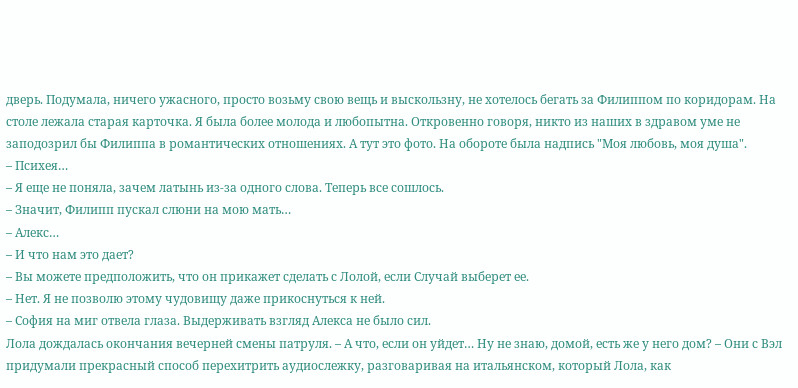дверь. Подумала, ничего ужасного, просто возьму свою вещь и выскользну, не хотелось бегать за Филиппом по коридорам. На столе лежала старая карточка. Я была более молода и любопытна. Откровенно говоря, никто из наших в здравом уме не заподозрил бы Филиппа в романтических отношениях. А тут это фото. На обороте была надпись "Моя любовь, моя душа".
– Психея…
– Я еще не поняла, зачем латынь из-за одного слова. Теперь все сошлось.
– Значит, Филипп пускал слюни на мою мать…
– Алекс…
– И что нам это дает?
– Вы можете предположить, что он прикажет сделать с Лолой, если Случай выберет ее.
– Нет. Я не позволю этому чудовищу даже прикоснуться к ней.
– София на миг отвела глаза. Выдерживать взгляд Алекса не было сил.
Лола дождалась окончания вечерней смены патруля. – А что, если он уйдет… Ну не знаю, домой, есть же у него дом? – Они с Вэл придумали прекрасный способ перехитрить аудиослежку, разговаривая на итальянском, который Лола, как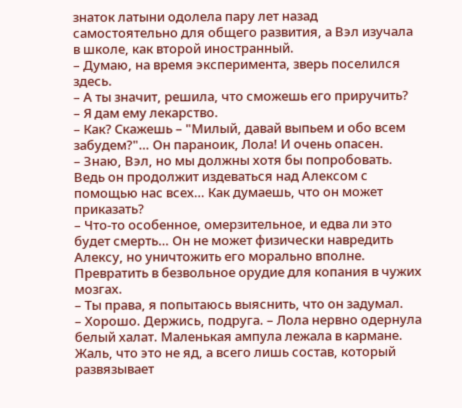знаток латыни одолела пару лет назад самостоятельно для общего развития, а Вэл изучала в школе, как второй иностранный.
– Думаю, на время эксперимента, зверь поселился здесь.
– А ты значит, решила, что сможешь его приручить?
– Я дам ему лекарство.
– Как? Скажешь – "Милый, давай выпьем и обо всем забудем?"… Он параноик, Лола! И очень опасен.
– Знаю, Вэл, но мы должны хотя бы попробовать. Ведь он продолжит издеваться над Алексом с помощью нас всех… Как думаешь, что он может приказать?
– Что-то особенное, омерзительное, и едва ли это будет смерть… Он не может физически навредить Алексу, но уничтожить его морально вполне. Превратить в безвольное орудие для копания в чужих мозгах.
– Ты права, я попытаюсь выяснить, что он задумал.
– Хорошо. Держись, подруга. – Лола нервно одернула белый халат. Маленькая ампула лежала в кармане. Жаль, что это не яд, а всего лишь состав, который развязывает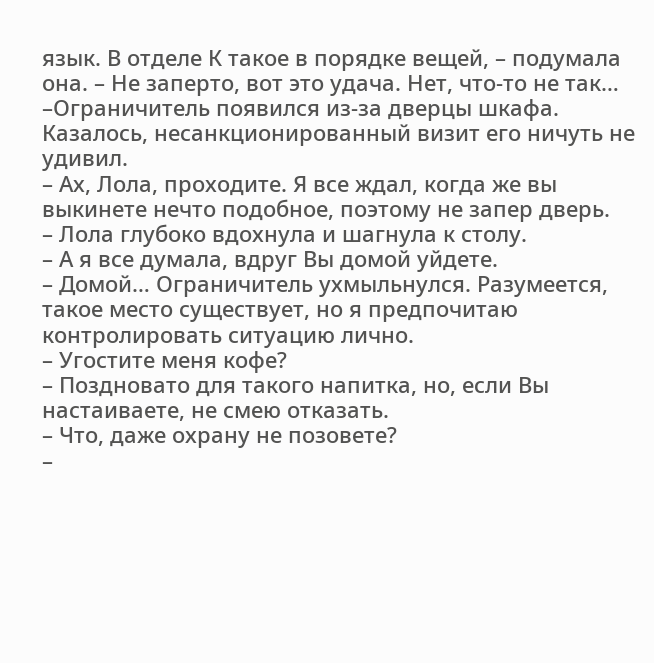язык. В отделе К такое в порядке вещей, – подумала она. – Не заперто, вот это удача. Нет, что-то не так… –Ограничитель появился из-за дверцы шкафа. Казалось, несанкционированный визит его ничуть не удивил.
– Ах, Лола, проходите. Я все ждал, когда же вы выкинете нечто подобное, поэтому не запер дверь.
– Лола глубоко вдохнула и шагнула к столу.
– А я все думала, вдруг Вы домой уйдете.
– Домой… Ограничитель ухмыльнулся. Разумеется, такое место существует, но я предпочитаю контролировать ситуацию лично.
– Угостите меня кофе?
– Поздновато для такого напитка, но, если Вы настаиваете, не смею отказать.
– Что, даже охрану не позовете?
–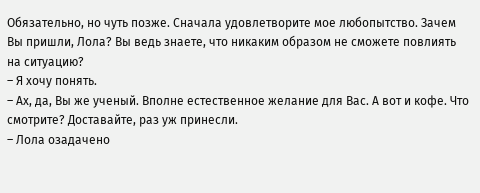Обязательно, но чуть позже. Сначала удовлетворите мое любопытство. Зачем Вы пришли, Лола? Вы ведь знаете, что никаким образом не сможете повлиять на ситуацию?
– Я хочу понять.
– Ах, да, Вы же ученый. Вполне естественное желание для Вас. А вот и кофе. Что смотрите? Доставайте, раз уж принесли.
– Лола озадачено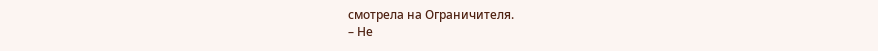смотрела на Ограничителя.
– Не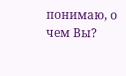понимаю, о чем Вы?